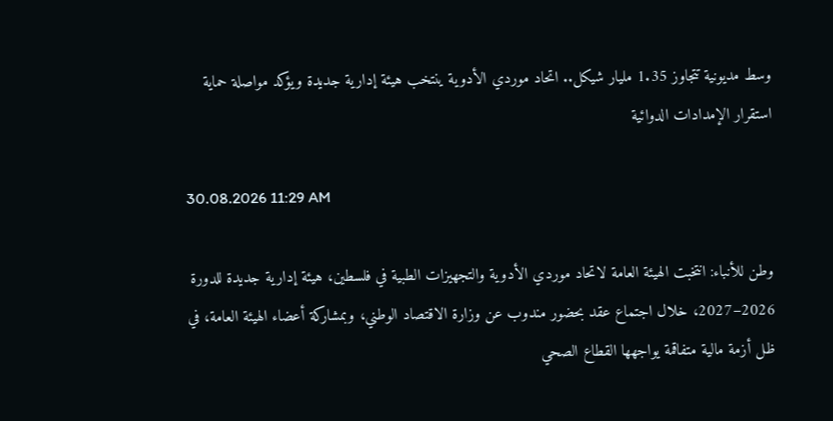وسط مديونية تتجاوز 1.35 مليار شيكل.. اتحاد موردي الأدوية ينتخب هيئة إدارية جديدة ويؤكد مواصلة حماية استقرار الإمدادات الدوائية

30.08.2026 11:29 AM

وطن للأنباء: انتخبت الهيئة العامة لاتحاد موردي الأدوية والتجهيزات الطبية في فلسطين، هيئة إدارية جديدة للدورة 2026–2027، خلال اجتماع عقد بحضور مندوب عن وزارة الاقتصاد الوطني، وبمشاركة أعضاء الهيئة العامة، في ظل أزمة مالية متفاقمة يواجهها القطاع الصحي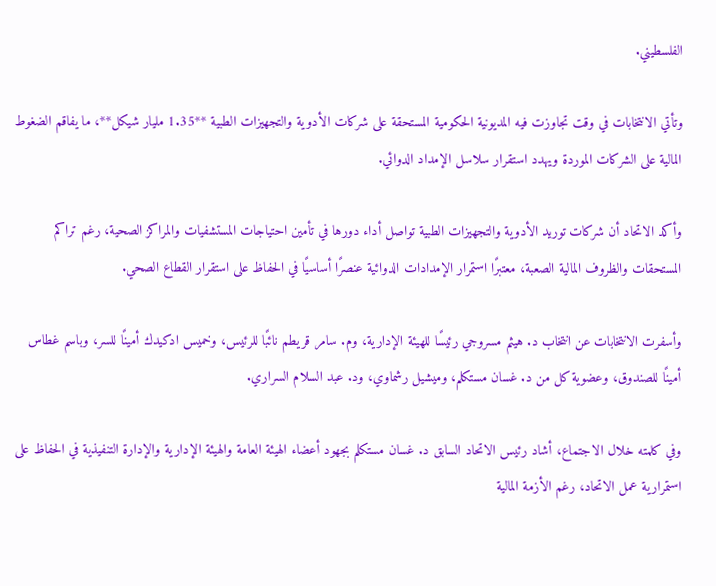الفلسطيني.

وتأتي الانتخابات في وقت تجاوزت فيه المديونية الحكومية المستحقة على شركات الأدوية والتجهيزات الطبية **1.35 مليار شيكل**، ما يفاقم الضغوط المالية على الشركات الموردة ويهدد استقرار سلاسل الإمداد الدوائي.

وأكد الاتحاد أن شركات توريد الأدوية والتجهيزات الطبية تواصل أداء دورها في تأمين احتياجات المستشفيات والمراكز الصحية، رغم تراكم المستحقات والظروف المالية الصعبة، معتبرًا استمرار الإمدادات الدوائية عنصرًا أساسيًا في الحفاظ على استقرار القطاع الصحي.

وأسفرت الانتخابات عن انتخاب د. هيثم مسروجي رئيسًا للهيئة الإدارية، وم. سامر قريطم نائبًا للرئيس، وخميس ادكيدك أمينًا للسر، وباسم غطاس أمينًا للصندوق، وعضوية كل من د. غسان مستكلم، وميشيل رشماوي، ود. عبد السلام السراري.

وفي كلمته خلال الاجتماع، أشاد رئيس الاتحاد السابق د. غسان مستكلم بجهود أعضاء الهيئة العامة والهيئة الإدارية والإدارة التنفيذية في الحفاظ على استمرارية عمل الاتحاد، رغم الأزمة المالية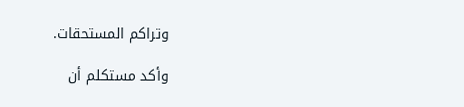وتراكم المستحقات.

وأكد مستكلم أن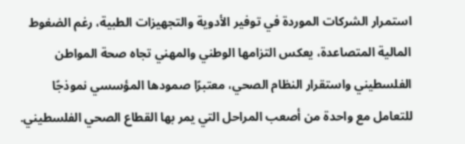استمرار الشركات الموردة في توفير الأدوية والتجهيزات الطبية، رغم الضغوط المالية المتصاعدة، يعكس التزامها الوطني والمهني تجاه صحة المواطن الفلسطيني واستقرار النظام الصحي، معتبرًا صمودها المؤسسي نموذجًا للتعامل مع واحدة من أصعب المراحل التي يمر بها القطاع الصحي الفلسطيني.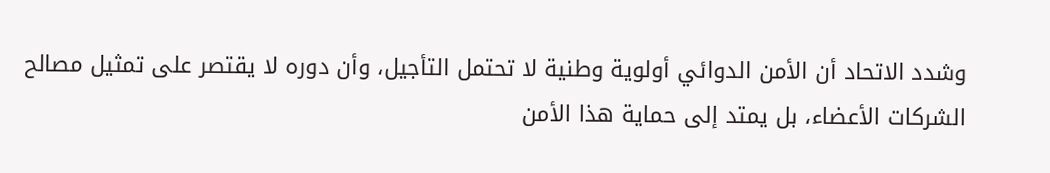وشدد الاتحاد أن الأمن الدوائي أولوية وطنية لا تحتمل التأجيل، وأن دوره لا يقتصر على تمثيل مصالح الشركات الأعضاء، بل يمتد إلى حماية هذا الأمن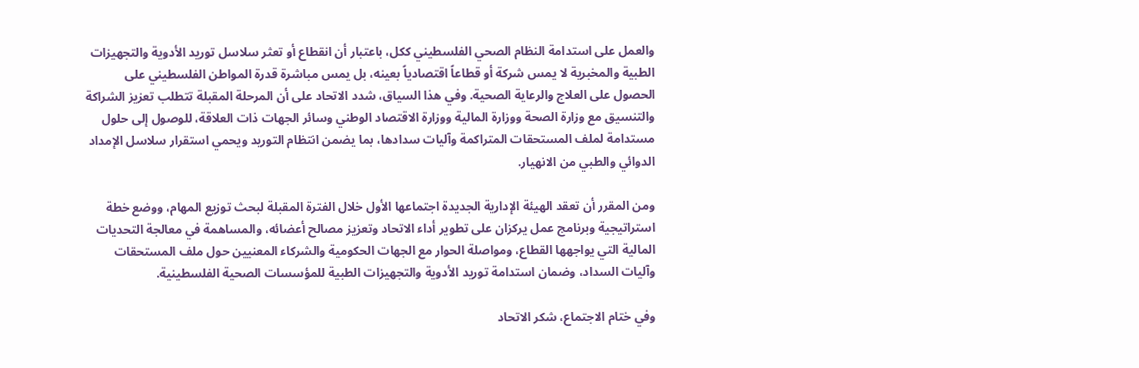والعمل على استدامة النظام الصحي الفلسطيني ككل، باعتبار أن انقطاع أو تعثر سلاسل توريد الأدوية والتجهيزات الطبية والمخبرية لا يمس شركة أو قطاعاً اقتصادياً بعينه، بل يمس مباشرة قدرة المواطن الفلسطيني على الحصول على العلاج والرعاية الصحية. وفي هذا السياق، شدد الاتحاد على أن المرحلة المقبلة تتطلب تعزيز الشراكة والتنسيق مع وزارة الصحة ووزارة المالية ووزارة الاقتصاد الوطني وسائر الجهات ذات العلاقة، للوصول إلى حلول مستدامة لملف المستحقات المتراكمة وآليات سدادها، بما يضمن انتظام التوريد ويحمي استقرار سلاسل الإمداد الدوائي والطبي من الانهيار.

ومن المقرر أن تعقد الهيئة الإدارية الجديدة اجتماعها الأول خلال الفترة المقبلة لبحث توزيع المهام، ووضع خطة استراتيجية وبرنامج عمل يركزان على تطوير أداء الاتحاد وتعزيز مصالح أعضائه، والمساهمة في معالجة التحديات المالية التي يواجهها القطاع، ومواصلة الحوار مع الجهات الحكومية والشركاء المعنيين حول ملف المستحقات وآليات السداد، وضمان استدامة توريد الأدوية والتجهيزات الطبية للمؤسسات الصحية الفلسطينية.

وفي ختام الاجتماع، شكر الاتحاد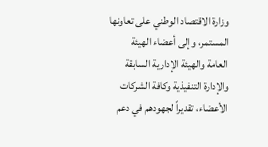وزارة الاقتصاد الوطني على تعاونها المستمر، وإلى أعضاء الهيئة العامة والهيئة الإدارية السابقة والإدارة التنفيذية وكافة الشركات الأعضاء، تقديراً لجهودهم في دعم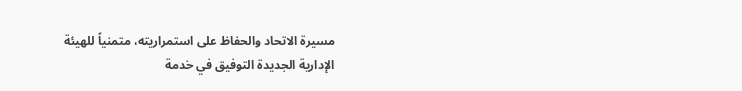مسيرة الاتحاد والحفاظ على استمراريته، متمنياً للهيئة الإدارية الجديدة التوفيق في خدمة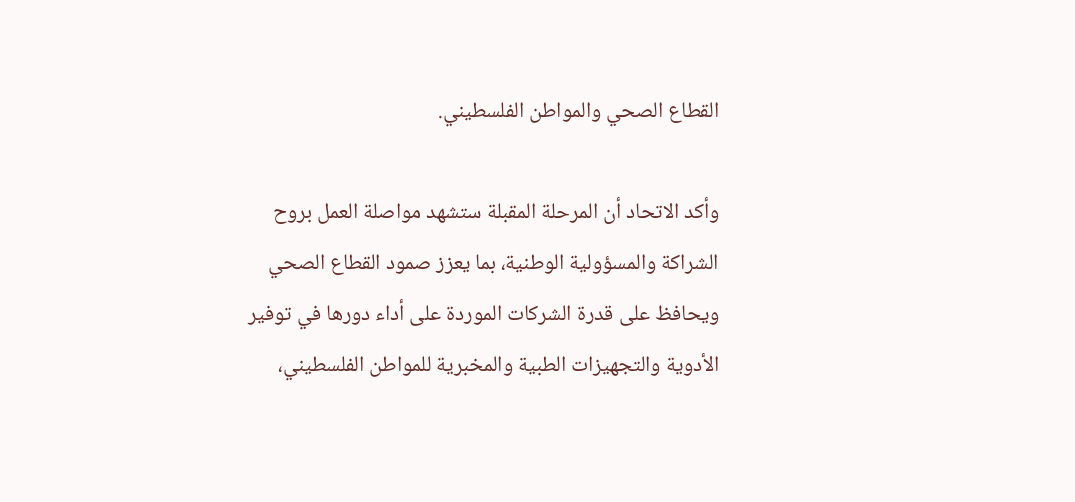القطاع الصحي والمواطن الفلسطيني.

وأكد الاتحاد أن المرحلة المقبلة ستشهد مواصلة العمل بروح الشراكة والمسؤولية الوطنية، بما يعزز صمود القطاع الصحي ويحافظ على قدرة الشركات الموردة على أداء دورها في توفير الأدوية والتجهيزات الطبية والمخبرية للمواطن الفلسطيني،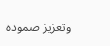وتعزيز صموده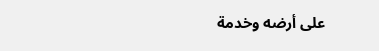على أرضه وخدمة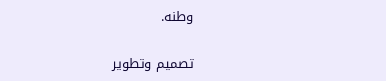وطنه.

تصميم وتطوير